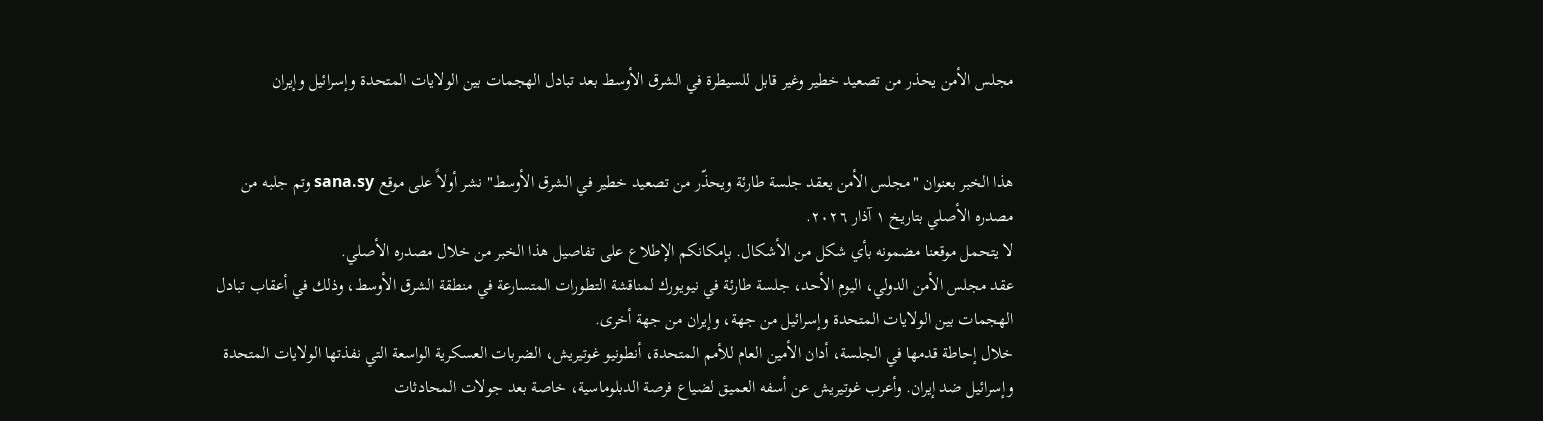مجلس الأمن يحذر من تصعيد خطير وغير قابل للسيطرة في الشرق الأوسط بعد تبادل الهجمات بين الولايات المتحدة وإسرائيل وإيران


هذا الخبر بعنوان "مجلس الأمن يعقد جلسة طارئة ويحذّر من تصعيد خطير في الشرق الأوسط" نشر أولاً على موقع sana.sy وتم جلبه من مصدره الأصلي بتاريخ ١ آذار ٢٠٢٦.
لا يتحمل موقعنا مضمونه بأي شكل من الأشكال. بإمكانكم الإطلاع على تفاصيل هذا الخبر من خلال مصدره الأصلي.
عقد مجلس الأمن الدولي، اليوم الأحد، جلسة طارئة في نيويورك لمناقشة التطورات المتسارعة في منطقة الشرق الأوسط، وذلك في أعقاب تبادل الهجمات بين الولايات المتحدة وإسرائيل من جهة، وإيران من جهة أخرى.
خلال إحاطة قدمها في الجلسة، أدان الأمين العام للأمم المتحدة، أنطونيو غوتيريش، الضربات العسكرية الواسعة التي نفذتها الولايات المتحدة وإسرائيل ضد إيران. وأعرب غوتيريش عن أسفه العميق لضياع فرصة الدبلوماسية، خاصة بعد جولات المحادثات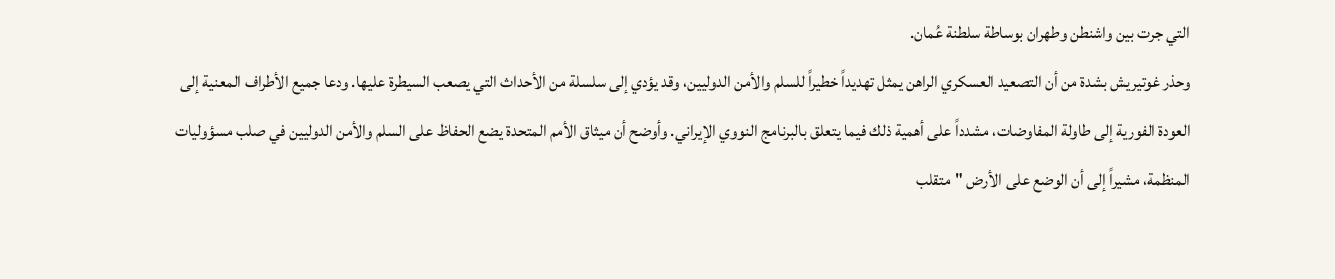التي جرت بين واشنطن وطهران بوساطة سلطنة عُمان.
وحذر غوتيريش بشدة من أن التصعيد العسكري الراهن يمثل تهديداً خطيراً للسلم والأمن الدوليين، وقد يؤدي إلى سلسلة من الأحداث التي يصعب السيطرة عليها. ودعا جميع الأطراف المعنية إلى العودة الفورية إلى طاولة المفاوضات، مشدداً على أهمية ذلك فيما يتعلق بالبرنامج النووي الإيراني. وأوضح أن ميثاق الأمم المتحدة يضع الحفاظ على السلم والأمن الدوليين في صلب مسؤوليات المنظمة، مشيراً إلى أن الوضع على الأرض "متقلب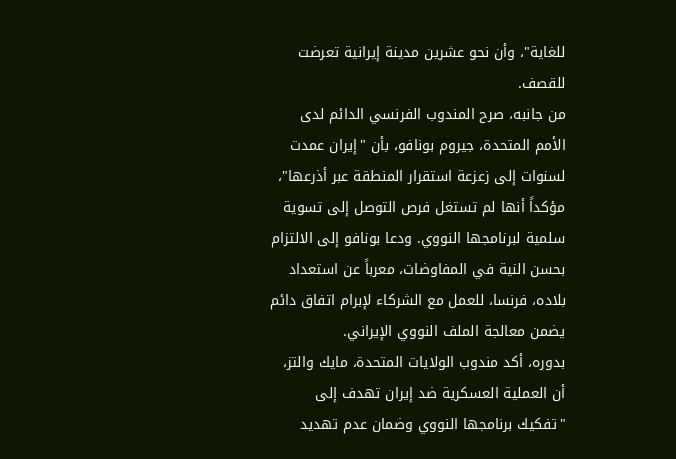للغاية"، وأن نحو عشرين مدينة إيرانية تعرضت للقصف.
من جانبه، صرح المندوب الفرنسي الدائم لدى الأمم المتحدة، جيروم بونافو، بأن "إيران عمدت لسنوات إلى زعزعة استقرار المنطقة عبر أذرعها"، مؤكداً أنها لم تستغل فرص التوصل إلى تسوية سلمية لبرنامجها النووي. ودعا بونافو إلى الالتزام بحسن النية في المفاوضات، معرباً عن استعداد بلاده، فرنسا، للعمل مع الشركاء لإبرام اتفاق دائم يضمن معالجة الملف النووي الإيراني.
بدوره، أكد مندوب الولايات المتحدة، مايك والتز، أن العملية العسكرية ضد إيران تهدف إلى "تفكيك برنامجها النووي وضمان عدم تهديد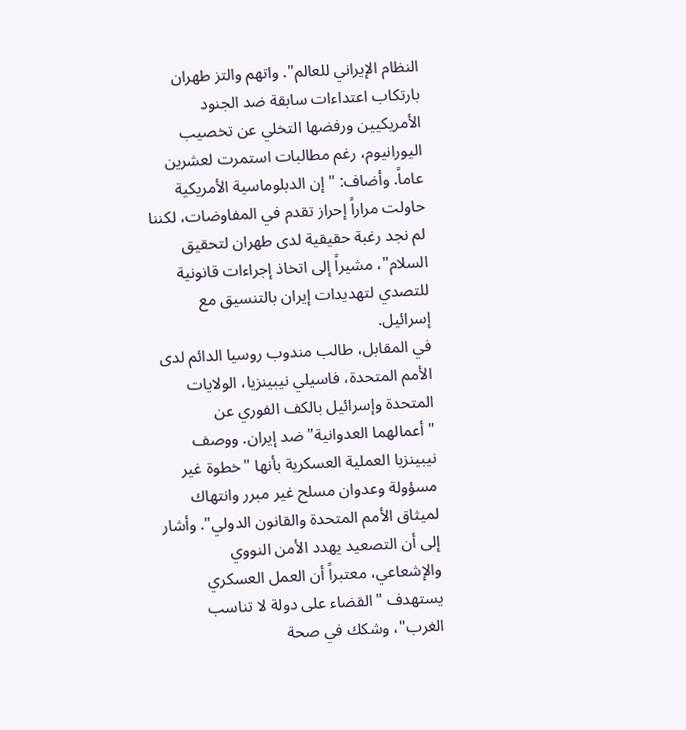النظام الإيراني للعالم". واتهم والتز طهران بارتكاب اعتداءات سابقة ضد الجنود الأمريكيين ورفضها التخلي عن تخصيب اليورانيوم، رغم مطالبات استمرت لعشرين عاماً. وأضاف: "إن الدبلوماسية الأمريكية حاولت مراراً إحراز تقدم في المفاوضات، لكننا لم نجد رغبة حقيقية لدى طهران لتحقيق السلام"، مشيراً إلى اتخاذ إجراءات قانونية للتصدي لتهديدات إيران بالتنسيق مع إسرائيل.
في المقابل، طالب مندوب روسيا الدائم لدى الأمم المتحدة، فاسيلي نيبينزيا، الولايات المتحدة وإسرائيل بالكف الفوري عن "أعمالهما العدوانية" ضد إيران. ووصف نيبينزيا العملية العسكرية بأنها "خطوة غير مسؤولة وعدوان مسلح غير مبرر وانتهاك لميثاق الأمم المتحدة والقانون الدولي". وأشار إلى أن التصعيد يهدد الأمن النووي والإشعاعي، معتبراً أن العمل العسكري يستهدف "القضاء على دولة لا تناسب الغرب"، وشكك في صحة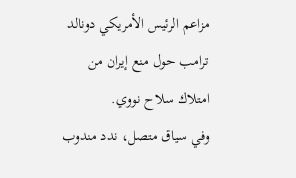مزاعم الرئيس الأمريكي دونالد ترامب حول منع إيران من امتلاك سلاح نووي.
وفي سياق متصل، ندد مندوب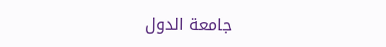جامعة الدول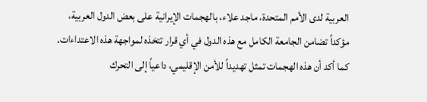العربية لدى الأمم المتحدة، ماجد علاء، بالهجمات الإيرانية على بعض الدول العربية، مؤكداً تضامن الجامعة الكامل مع هذه الدول في أي قرار تتخذه لمواجهة هذه الاعتداءات. كما أكد أن هذه الهجمات تمثل تهديداً للأمن الإقليمي، داعياً إلى التحرك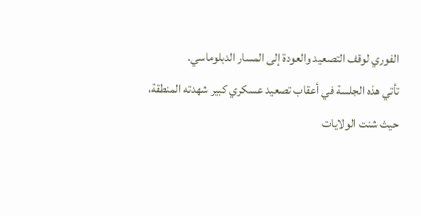الفوري لوقف التصعيد والعودة إلى المسار الدبلوماسي.
تأتي هذه الجلسة في أعقاب تصعيد عسكري كبير شهدته المنطقة، حيث شنت الولايات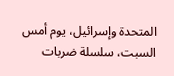المتحدة وإسرائيل، يوم أمس السبت، سلسلة ضربات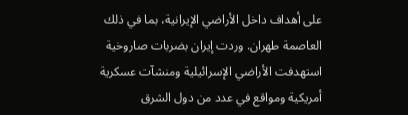على أهداف داخل الأراضي الإيرانية، بما في ذلك العاصمة طهران. وردت إيران بضربات صاروخية استهدفت الأراضي الإسرائيلية ومنشآت عسكرية أمريكية ومواقع في عدد من دول الشرق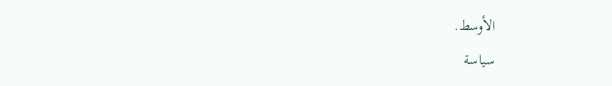الأوسط.
سياسة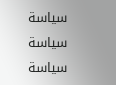سياسة
سياسة
سياسة